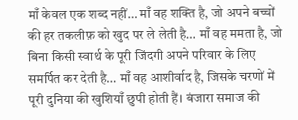माँ केवल एक शब्द नहीं… माँ वह शक्ति है, जो अपने बच्चों की हर तकलीफ़ को खुद पर ले लेती है… माँ वह ममता है, जो बिना किसी स्वार्थ के पूरी जिंदगी अपने परिवार के लिए समर्पित कर देती है… माँ वह आशीर्वाद है, जिसके चरणों में पूरी दुनिया की खुशियाँ छुपी होती हैं। बंजारा समाज की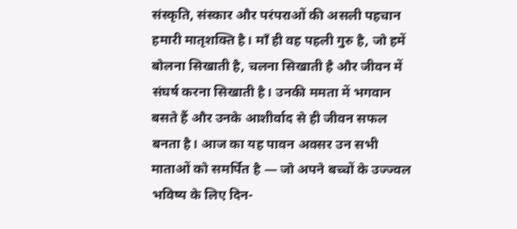संस्कृति, संस्कार और परंपराओं की असली पहचान हमारी मातृशक्ति है। माँ ही वह पहली गुरु है, जो हमें बोलना सिखाती है, चलना सिखाती है और जीवन में संघर्ष करना सिखाती है। उनकी ममता में भगवान बसते हैं और उनके आशीर्वाद से ही जीवन सफल बनता है। आज का यह पावन अवसर उन सभी माताओं को समर्पित है — जो अपने बच्चों के उज्ज्वल भविष्य के लिए दिन-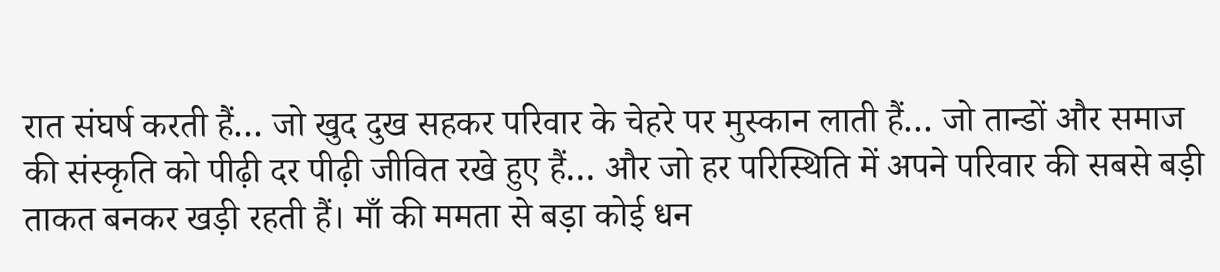रात संघर्ष करती हैं… जो खुद दुख सहकर परिवार के चेहरे पर मुस्कान लाती हैं… जो तान्डों और समाज की संस्कृति को पीढ़ी दर पीढ़ी जीवित रखे हुए हैं… और जो हर परिस्थिति में अपने परिवार की सबसे बड़ी ताकत बनकर खड़ी रहती हैं। माँ की ममता से बड़ा कोई धन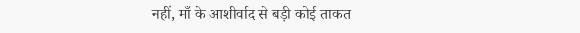नहीं, माँ के आशीर्वाद से बड़ी कोई ताकत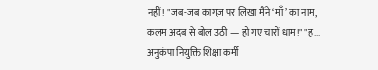नहीं! "जब-जब कागज़ पर लिखा मैंने ‘माँ’ का नाम, कलम अदब से बोल उठी — हो गए चारों धाम!" "ह...
अनुकंपा नियुक्ति शिक्षा कर्मी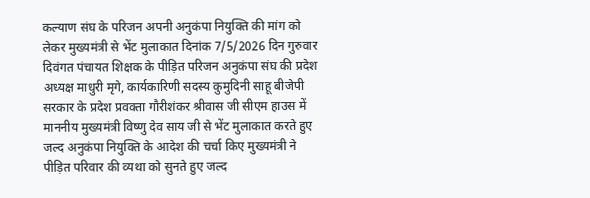कल्याण संघ के परिजन अपनी अनुकंपा नियुक्ति की मांग को लेकर मुख्यमंत्री से भेंट मुलाकात दिनांक 7/5/2026 दिन गुरुवार दिवंगत पंचायत शिक्षक के पीड़ित परिजन अनुकंपा संघ की प्रदेश अध्यक्ष माधुरी मृगे, कार्यकारिणी सदस्य कुमुदिनी साहू बीजेपी सरकार के प्रदेश प्रवक्ता गौरीशंकर श्रीवास जी सीएम हाउस में माननीय मुख्यमंत्री विष्णु देव साय जी से भेंट मुलाकात करते हुए जल्द अनुकंपा नियुक्ति के आदेश की चर्चा किए मुख्यमंत्री ने पीड़ित परिवार की व्यथा को सुनते हुए जल्द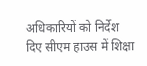अधिकारियों को निर्देश दिए सीएम हाउस में शिक्षा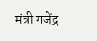मंत्री गजेंद्र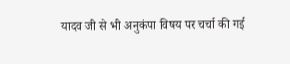यादव जी से भी अनुकंपा विषय पर चर्चा की गई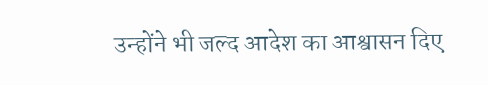उन्होंने भी जल्द आदेश का आश्वासन दिए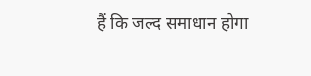हैं कि जल्द समाधान होगा